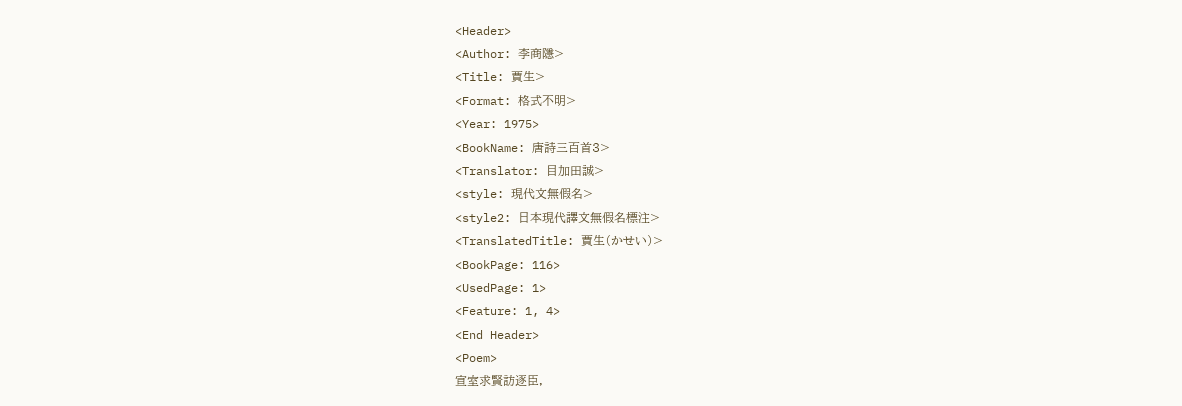<Header>
<Author: 李商隱>
<Title: 賈生>
<Format: 格式不明>
<Year: 1975>
<BookName: 唐詩三百首3>
<Translator: 目加田誠>
<style: 現代文無假名>
<style2: 日本現代譯文無假名標注>
<TranslatedTitle: 賈生（かせい）>
<BookPage: 116>
<UsedPage: 1>
<Feature: 1, 4>
<End Header>
<Poem>
宣室求賢訪逐臣，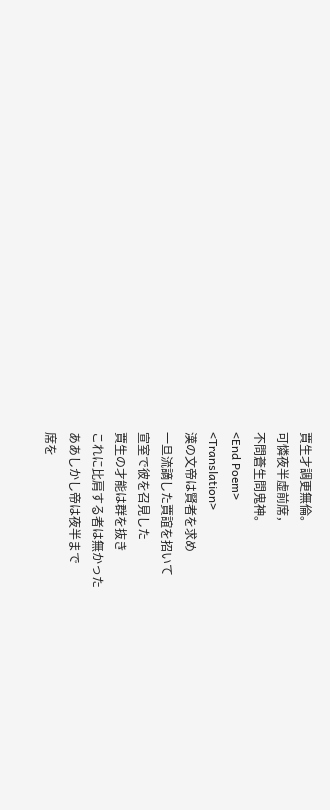賈生才調更無倫。
可憐夜半虛前席，
不問蒼生問鬼神。
<End Poem>
<Translation>
漢の文帝は賢者を求め
一旦流謫した賈誼を招いて
宣室で彼を召見した
賈生の才能は群を抜き
これに比肩する者は無かった
ああしかし帝は夜半まで
席を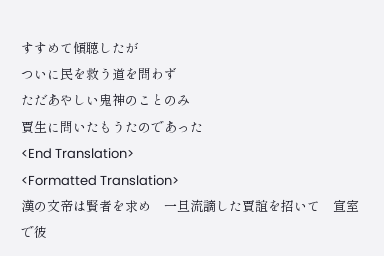すすめて傾聴したが
ついに民を救う道を問わず
ただあやしい鬼神のことのみ
賈生に問いたもうたのであった
<End Translation>
<Formatted Translation>
漢の文帝は賢者を求め　一旦流謫した賈誼を招いて　宣室で彼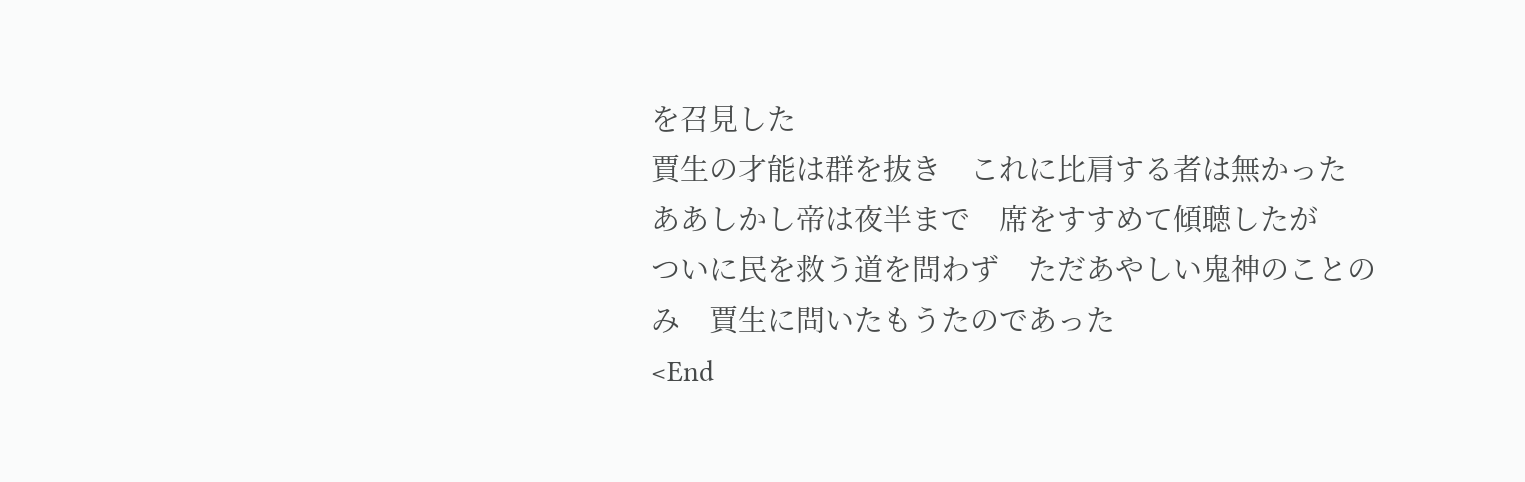を召見した
賈生の才能は群を抜き　これに比肩する者は無かった
ああしかし帝は夜半まで　席をすすめて傾聴したが
ついに民を救う道を問わず　ただあやしい鬼神のことのみ　賈生に問いたもうたのであった
<End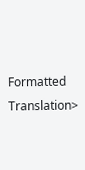Formatted Translation>